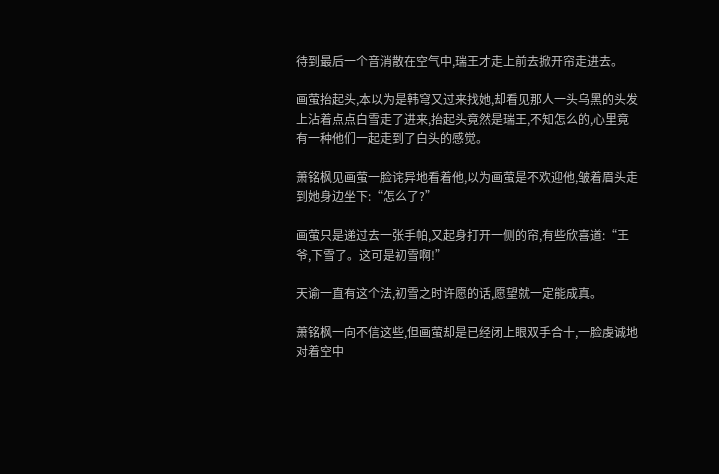待到最后一个音消散在空气中,瑞王才走上前去掀开帘走进去。

画萤抬起头,本以为是韩穹又过来找她,却看见那人一头乌黑的头发上沾着点点白雪走了进来,抬起头竟然是瑞王,不知怎么的,心里竟有一种他们一起走到了白头的感觉。

萧铭枫见画萤一脸诧异地看着他,以为画萤是不欢迎他,皱着眉头走到她身边坐下:“怎么了?”

画萤只是递过去一张手帕,又起身打开一侧的帘,有些欣喜道:“王爷,下雪了。这可是初雪啊!”

天谕一直有这个法,初雪之时许愿的话,愿望就一定能成真。

萧铭枫一向不信这些,但画萤却是已经闭上眼双手合十,一脸虔诚地对着空中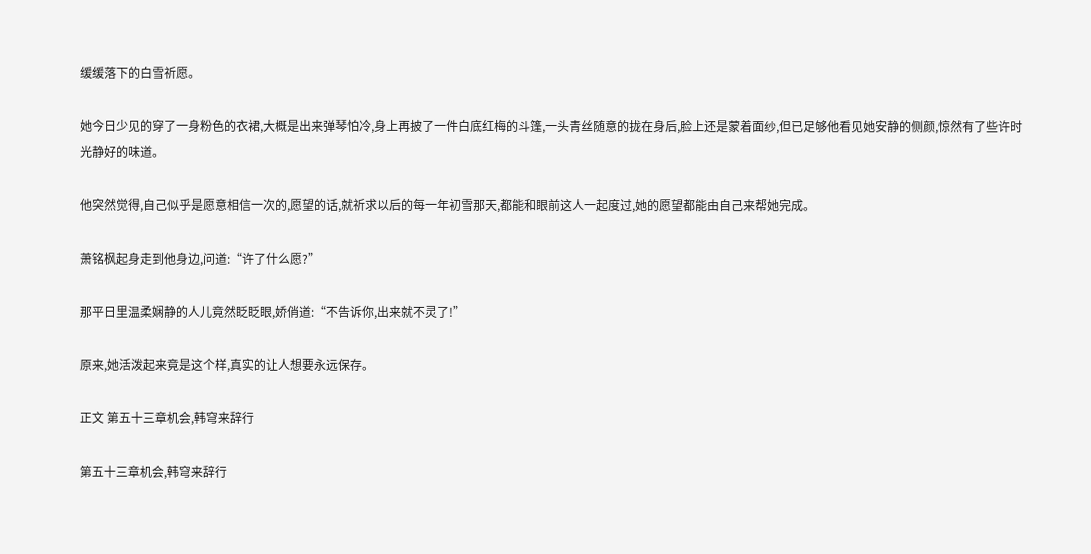缓缓落下的白雪祈愿。

她今日少见的穿了一身粉色的衣裙,大概是出来弹琴怕冷,身上再披了一件白底红梅的斗篷,一头青丝随意的拢在身后,脸上还是蒙着面纱,但已足够他看见她安静的侧颜,惊然有了些许时光静好的味道。

他突然觉得,自己似乎是愿意相信一次的,愿望的话,就祈求以后的每一年初雪那天,都能和眼前这人一起度过,她的愿望都能由自己来帮她完成。

萧铭枫起身走到他身边,问道:“许了什么愿?”

那平日里温柔娴静的人儿竟然眨眨眼,娇俏道:“不告诉你,出来就不灵了!”

原来,她活泼起来竟是这个样,真实的让人想要永远保存。

正文 第五十三章机会,韩穹来辞行

第五十三章机会,韩穹来辞行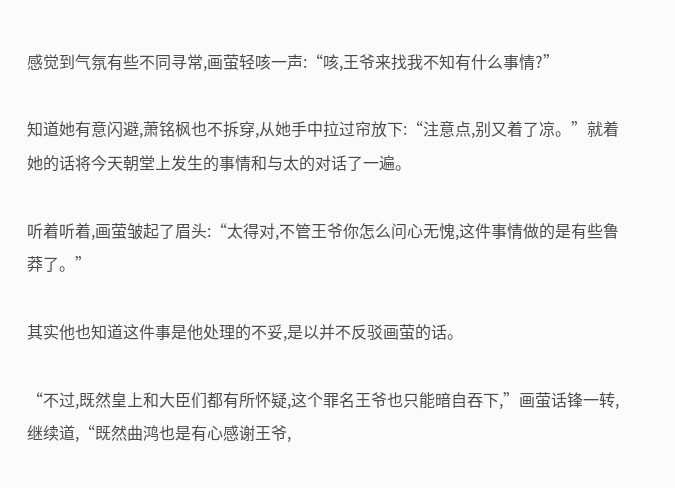感觉到气氛有些不同寻常,画萤轻咳一声:“咳,王爷来找我不知有什么事情?”

知道她有意闪避,萧铭枫也不拆穿,从她手中拉过帘放下:“注意点,别又着了凉。”就着她的话将今天朝堂上发生的事情和与太的对话了一遍。

听着听着,画萤皱起了眉头:“太得对,不管王爷你怎么问心无愧,这件事情做的是有些鲁莽了。”

其实他也知道这件事是他处理的不妥,是以并不反驳画萤的话。

“不过,既然皇上和大臣们都有所怀疑,这个罪名王爷也只能暗自吞下,”画萤话锋一转,继续道,“既然曲鸿也是有心感谢王爷,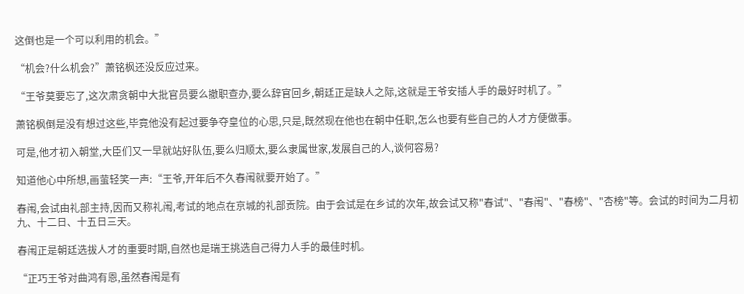这倒也是一个可以利用的机会。”

“机会?什么机会?”萧铭枫还没反应过来。

“王爷莫要忘了,这次肃贪朝中大批官员要么撤职查办,要么辞官回乡,朝廷正是缺人之际,这就是王爷安插人手的最好时机了。”

萧铭枫倒是没有想过这些,毕竟他没有起过要争夺皇位的心思,只是,既然现在他也在朝中任职,怎么也要有些自己的人才方便做事。

可是,他才初入朝堂,大臣们又一早就站好队伍,要么归顺太,要么隶属世家,发展自己的人,谈何容易?

知道他心中所想,画萤轻笑一声:“王爷,开年后不久春闱就要开始了。”

春闱,会试由礼部主持,因而又称礼闱,考试的地点在京城的礼部贡院。由于会试是在乡试的次年,故会试又称"春试"、"春闱"、"春榜"、"杏榜"等。会试的时间为二月初九、十二日、十五日三天。

春闱正是朝廷选拔人才的重要时期,自然也是瑞王挑选自己得力人手的最佳时机。

“正巧王爷对曲鸿有恩,虽然春闱是有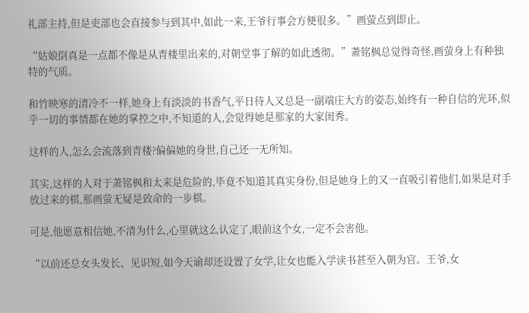礼部主持,但是吏部也会直接参与到其中,如此一来,王爷行事会方便很多。”画萤点到即止。

“姑娘倒真是一点都不像是从青楼里出来的,对朝堂事了解的如此透彻。”萧铭枫总觉得奇怪,画萤身上有种独特的气质。

和竹映寒的清冷不一样,她身上有淡淡的书香气,平日待人又总是一副端庄大方的姿态,始终有一种自信的光环,似乎一切的事情都在她的掌控之中,不知道的人,会觉得她是那家的大家闺秀。

这样的人,怎么会流落到青楼?偏偏她的身世,自己还一无所知。

其实,这样的人对于萧铭枫和太来是危险的,毕竟不知道其真实身份,但是她身上的又一直吸引着他们,如果是对手放过来的棋,那画萤无疑是致命的一步棋。

可是,他愿意相信她,不清为什么,心里就这么认定了,眼前这个女,一定不会害他。

“以前还总女头发长、见识短,如今天谕却还设置了女学,让女也能入学读书甚至入朝为官。王爷,女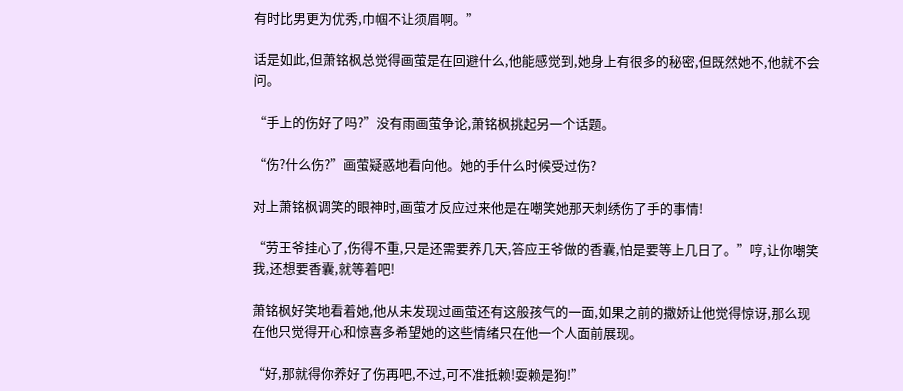有时比男更为优秀,巾帼不让须眉啊。”

话是如此,但萧铭枫总觉得画萤是在回避什么,他能感觉到,她身上有很多的秘密,但既然她不,他就不会问。

“手上的伤好了吗?”没有雨画萤争论,萧铭枫挑起另一个话题。

“伤?什么伤?”画萤疑惑地看向他。她的手什么时候受过伤?

对上萧铭枫调笑的眼神时,画萤才反应过来他是在嘲笑她那天刺绣伤了手的事情!

“劳王爷挂心了,伤得不重,只是还需要养几天,答应王爷做的香囊,怕是要等上几日了。”哼,让你嘲笑我,还想要香囊,就等着吧!

萧铭枫好笑地看着她,他从未发现过画萤还有这般孩气的一面,如果之前的撒娇让他觉得惊讶,那么现在他只觉得开心和惊喜多希望她的这些情绪只在他一个人面前展现。

“好,那就得你养好了伤再吧,不过,可不准抵赖!耍赖是狗!”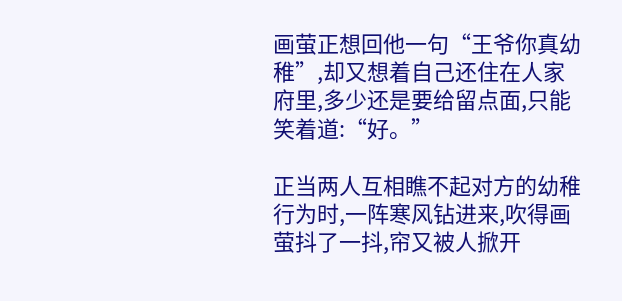画萤正想回他一句“王爷你真幼稚”,却又想着自己还住在人家府里,多少还是要给留点面,只能笑着道:“好。”

正当两人互相瞧不起对方的幼稚行为时,一阵寒风钻进来,吹得画萤抖了一抖,帘又被人掀开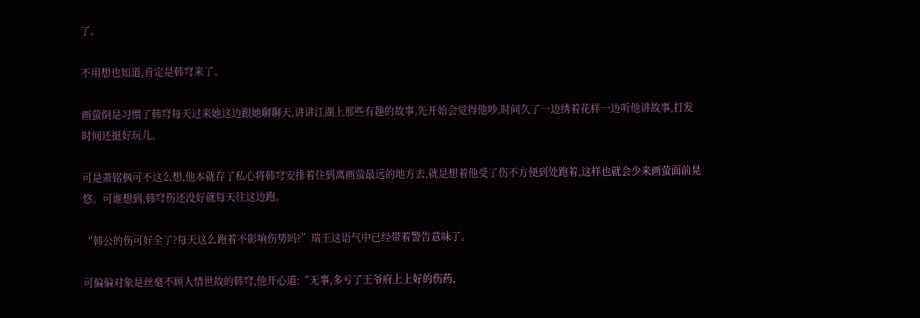了。

不用想也知道,肯定是韩穹来了。

画萤倒是习惯了韩穹每天过来她这边跟她聊聊天,讲讲江湖上那些有趣的故事,先开始会觉得他吵,时间久了一边绣着花样一边听他讲故事,打发时间还挺好玩儿。

可是萧铭枫可不这么想,他本就存了私心将韩穹安排着住到离画萤最远的地方去,就是想着他受了伤不方便到处跑着,这样也就会少来画萤面前晃悠。可谁想到,韩穹伤还没好就每天往这边跑。

“韩公的伤可好全了?每天这么跑着不影响伤势吗?”瑞王这语气中已经带着警告意味了。

可偏偏对象是丝毫不顾人情世故的韩穹,他开心道:“无事,多亏了王爷府上上好的伤药,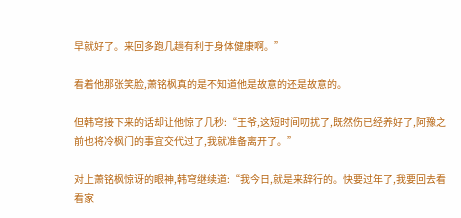早就好了。来回多跑几趟有利于身体健康啊。”

看着他那张笑脸,萧铭枫真的是不知道他是故意的还是故意的。

但韩穹接下来的话却让他惊了几秒:“王爷,这短时间叨扰了,既然伤已经养好了,阿豫之前也将冷枫门的事宜交代过了,我就准备离开了。”

对上萧铭枫惊讶的眼神,韩穹继续道:“我今日,就是来辞行的。快要过年了,我要回去看看家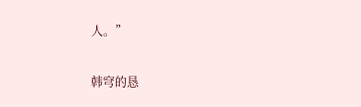人。”

韩穹的恳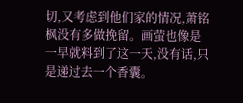切,又考虑到他们家的情况,萧铭枫没有多做挽留。画萤也像是一早就料到了这一天,没有话,只是递过去一个香囊。